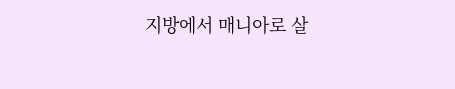지방에서 매니아로 살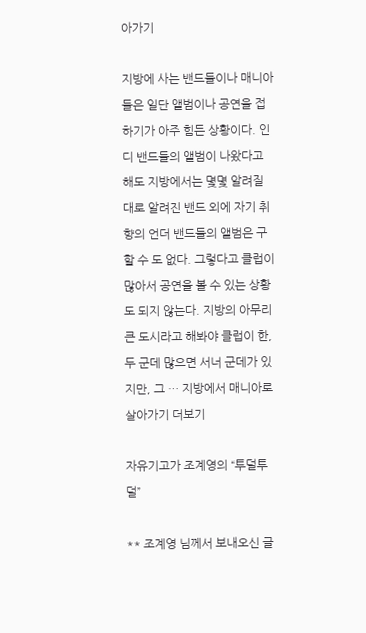아가기

지방에 사는 밴드들이나 매니아들은 일단 앨범이나 공연을 접하기가 아주 힘든 상황이다. 인디 밴드들의 앨범이 나왔다고 해도 지방에서는 몇몇 알려질 대로 알려진 밴드 외에 자기 취향의 언더 밴드들의 앨범은 구할 수 도 없다. 그렇다고 클럽이 많아서 공연을 볼 수 있는 상황도 되지 않는다. 지방의 아무리 큰 도시라고 해봐야 클럽이 한,두 군데 많으면 서너 군데가 있지만, 그 … 지방에서 매니아로 살아가기 더보기

자유기고가 조계영의 “투덜투덜”

** 조계영 님께서 보내오신 글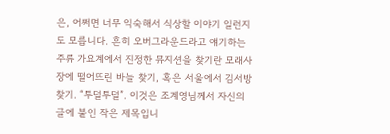은, 어쩌면 너무 익숙해서 식상할 이야기 일런지도 모릅니다. 흔히 오버그라운드라고 얘기하는 주류 가요계에서 진정한 뮤지션을 찾기란 모래사장에 떨어뜨린 바늘 찾기, 혹은 서울에서 김서방 찾기. “투덜투덜”. 이것은 조계영님께서 자신의 글에 붙인 작은 제목입니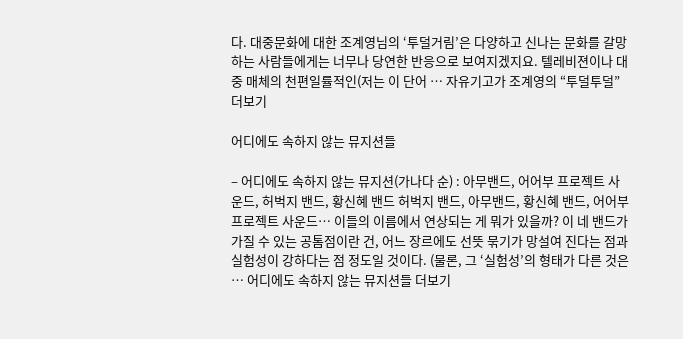다. 대중문화에 대한 조계영님의 ‘투덜거림’은 다양하고 신나는 문화를 갈망하는 사람들에게는 너무나 당연한 반응으로 보여지겠지요. 텔레비젼이나 대중 매체의 천편일률적인(저는 이 단어 … 자유기고가 조계영의 “투덜투덜” 더보기

어디에도 속하지 않는 뮤지션들

– 어디에도 속하지 않는 뮤지션(가나다 순) : 아무밴드, 어어부 프로젝트 사운드, 허벅지 밴드, 황신혜 밴드 허벅지 밴드, 아무밴드, 황신혜 밴드, 어어부 프로젝트 사운드… 이들의 이름에서 연상되는 게 뭐가 있을까? 이 네 밴드가 가질 수 있는 공톰점이란 건, 어느 장르에도 선뜻 묶기가 망설여 진다는 점과 실험성이 강하다는 점 정도일 것이다. (물론, 그 ‘실험성’의 형태가 다른 것은 … 어디에도 속하지 않는 뮤지션들 더보기